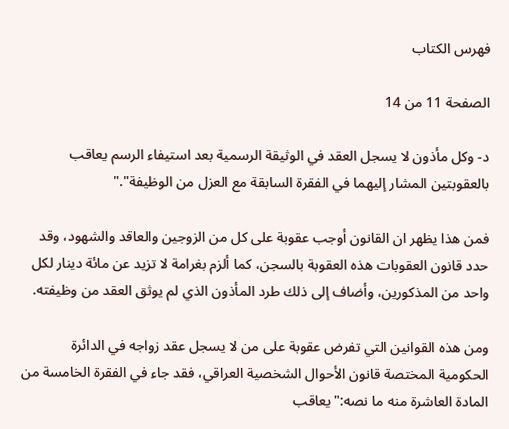فهرس الكتاب

الصفحة 11 من 14

د- وكل مأذون لا يسجل العقد في الوثيقة الرسمية بعد استيفاء الرسم يعاقب بالعقوبتين المشار إليهما في الفقرة السابقة مع العزل من الوظيفة"."

فمن هذا يظهر ان القانون أوجب عقوبة على كل من الزوجين والعاقد والشهود، وقد حدد قانون العقوبات هذه العقوبة بالسجن، كما ألزم بغرامة لا تزيد عن مائة دينار لكل واحد من المذكورين، وأضاف إلى ذلك طرد المأذون الذي لم يوثق العقد من وظيفته.

ومن هذه القوانين التي تفرض عقوبة على من لا يسجل عقد زواجه في الدائرة الحكومية المختصة قانون الأحوال الشخصية العراقي، فقد جاء في الفقرة الخامسة من المادة العاشرة منه ما نصه:"يعاقب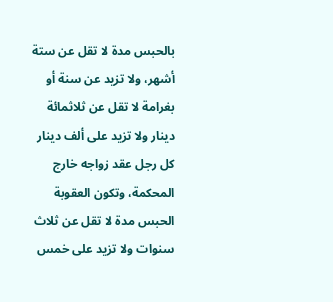بالحبس مدة لا تقل عن ستة أشهر، ولا تزيد عن سنة أو بغرامة لا تقل عن ثلاثمائة دينار ولا تزيد على ألف دينار كل رجل عقد زواجه خارج المحكمة، وتكون العقوبة الحبس مدة لا تقل عن ثلاث سنوات ولا تزيد على خمس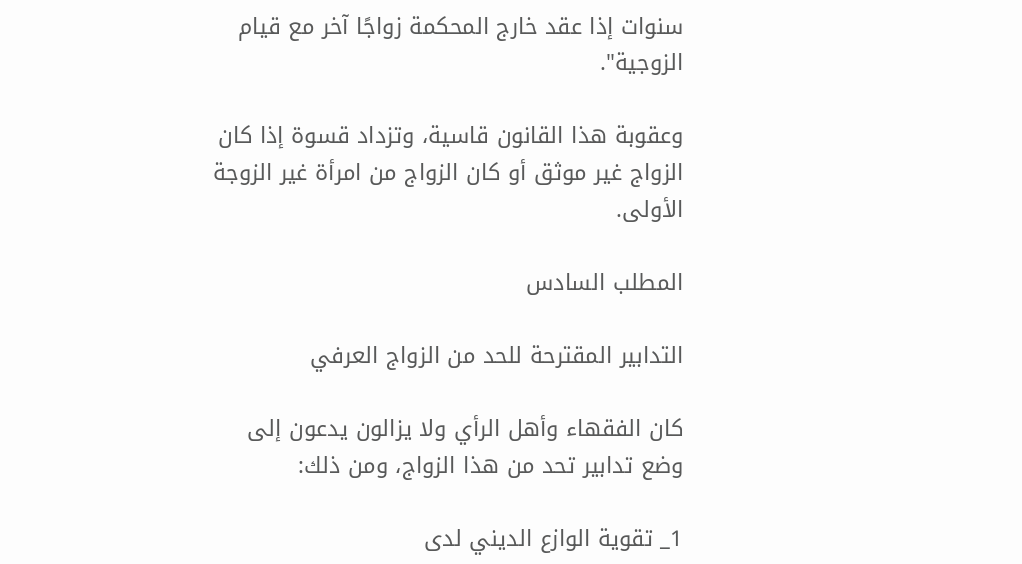سنوات إذا عقد خارج المحكمة زواجًا آخر مع قيام الزوجية".

وعقوبة هذا القانون قاسية، وتزداد قسوة إذا كان الزواج غير موثق أو كان الزواج من امرأة غير الزوجة الأولى.

المطلب السادس

التدابير المقترحة للحد من الزواج العرفي

كان الفقهاء وأهل الرأي ولا يزالون يدعون إلى وضع تدابير تحد من هذا الزواج، ومن ذلك:

1_ تقوية الوازع الديني لدى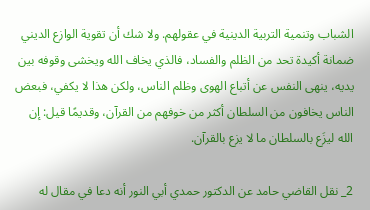الشباب وتنمية التربية الدينية في عقولهم. ولا شك أن تقوية الوازع الديني ضمانة أكيدة تحد من الظلم والفساد، فالذي يخاف الله ويخشى وقوفه بين يديه، ينهى النفس عن أتباع الهوى وظلم الناس، ولكن هذا لا يكفي، فبعض الناس يخافون من السلطان أكثر من خوفهم من القرآن، وقديمًا قيل: إن الله ليزَع بالسلطان ما لا يزع بالقرآن.

2_ نقل القاضي حامد عن الدكتور حمدي أبي النور أنه دعا في مقال له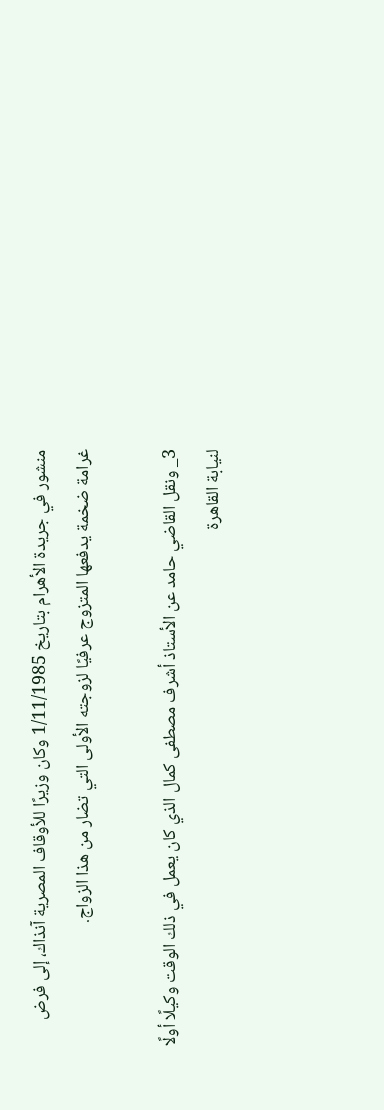منشور في جريدة الأهرام بتاريخ 1/11/1985 وكان وزيرًا للأوقاف المصرية آنذاك، إلى فرض غرامة ضخمة يدفعها المتزوج عرفيًا لزوجته الأولى التي تضار من هذا الزواج.

3_ ونقل القاضي حامد عن الأستاذ أشرف مصطفى كمال الذي كان يعمل في ذلك الوقت وكيلًا أولًا لنيابة القاهرة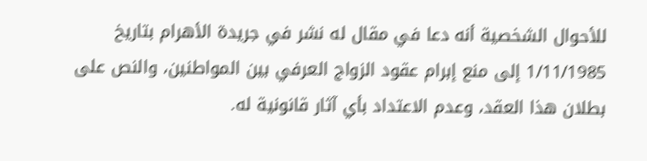للأحوال الشخصية أنه دعا في مقال له نشر في جريدة الأهرام بتاريخ 1/11/1985 إلى منع إبرام عقود الزواج العرفي بين المواطنين، والنص على بطلان هذا العقد، وعدم الاعتداد بأي آثار قانونية له.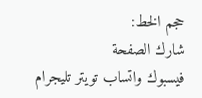حجم الخط:
شارك الصفحة
فيسبوك واتساب تويتر تليجرام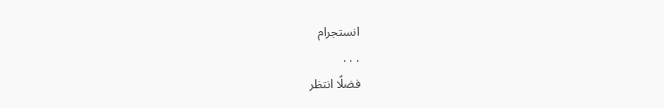انستجرام
. . .
فضلًا انتظر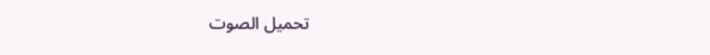تحميل الصوت